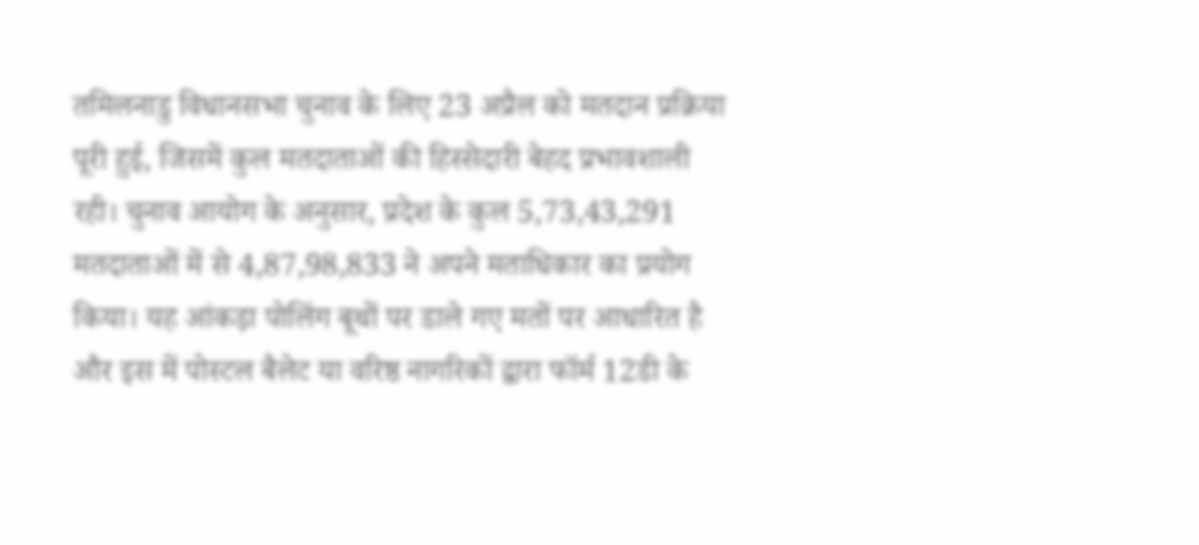तमिलनाडु विधानसभा चुनाव के लिए 23 अप्रैल को मतदान प्रक्रिया पूरी हुई, जिसमें कुल मतदाताओं की हिस्सेदारी बेहद प्रभावशाली रही। चुनाव आयोग के अनुसार, प्रदेश के कुल 5,73,43,291 मतदाताओं में से 4,87,98,833 ने अपने मताधिकार का प्रयोग किया। यह आंकड़ा पोलिंग बूथों पर डाले गए मतों पर आधारित है और इस में पोस्टल बैलेट या वरिष्ठ नागरिकों द्वारा फॉर्म 12डी के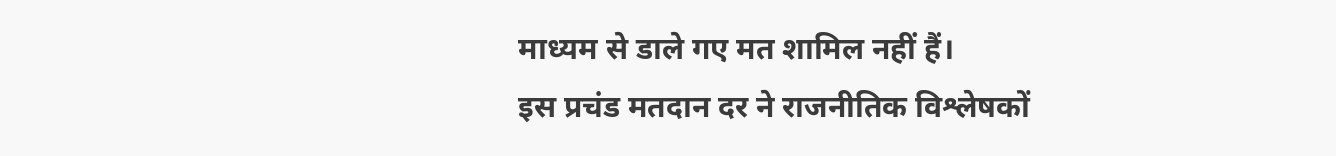माध्यम से डाले गए मत शामिल नहीं हैं।
इस प्रचंड मतदान दर ने राजनीतिक विश्लेषकों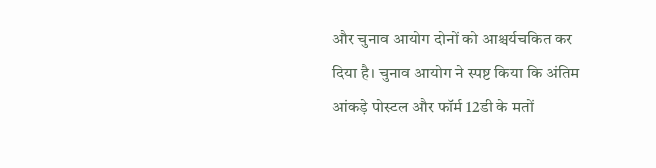और चुनाव आयोग दोनों को आश्चर्यचकित कर दिया है। चुनाव आयोग ने स्पष्ट किया कि अंतिम आंकड़े पोस्टल और फॉर्म 12डी के मतों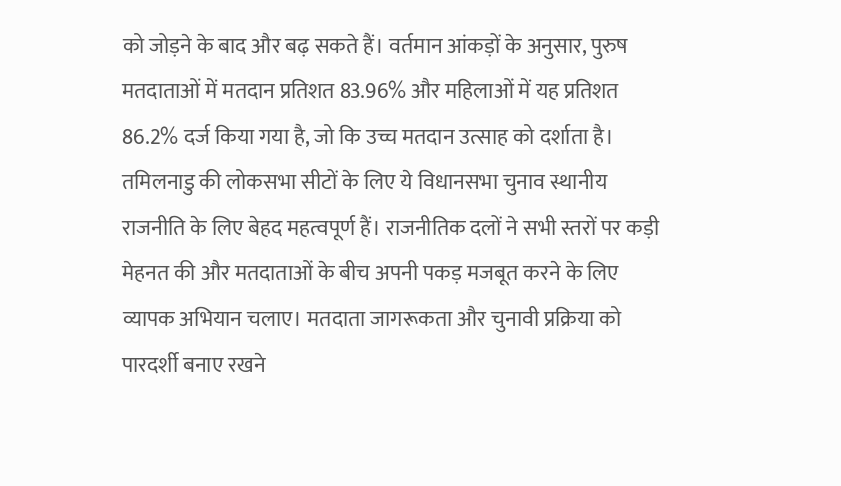को जोड़ने के बाद और बढ़ सकते हैं। वर्तमान आंकड़ों के अनुसार, पुरुष मतदाताओं में मतदान प्रतिशत 83.96% और महिलाओं में यह प्रतिशत 86.2% दर्ज किया गया है, जो कि उच्च मतदान उत्साह को दर्शाता है।
तमिलनाडु की लोकसभा सीटों के लिए ये विधानसभा चुनाव स्थानीय राजनीति के लिए बेहद महत्वपूर्ण हैं। राजनीतिक दलों ने सभी स्तरों पर कड़ी मेहनत की और मतदाताओं के बीच अपनी पकड़ मजबूत करने के लिए व्यापक अभियान चलाए। मतदाता जागरूकता और चुनावी प्रक्रिया को पारदर्शी बनाए रखने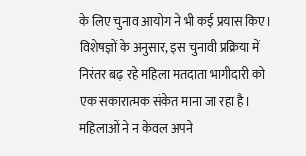के लिए चुनाव आयोग ने भी कई प्रयास किए।
विशेषज्ञों के अनुसार, इस चुनावी प्रक्रिया में निरंतर बढ़ रहे महिला मतदाता भागीदारी को एक सकारात्मक संकेत माना जा रहा है। महिलाओं ने न केवल अपने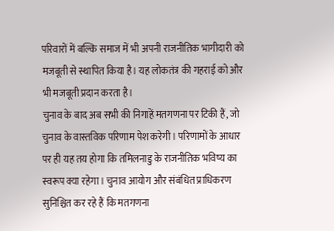परिवारों में बल्कि समाज में भी अपनी राजनीतिक भागीदारी को मजबूती से स्थापित किया है। यह लोकतंत्र की गहराई को और भी मजबूती प्रदान करता है।
चुनाव के बाद अब सभी की निगाहें मतगणना पर टिकी हैं, जो चुनाव के वास्तविक परिणाम पेश करेगी। परिणामों के आधार पर ही यह तय होगा कि तमिलनाडु के राजनीतिक भविष्य का स्वरूप क्या रहेगा। चुनाव आयोग और संबंधित प्राधिकरण सुनिश्चित कर रहे हैं कि मतगणना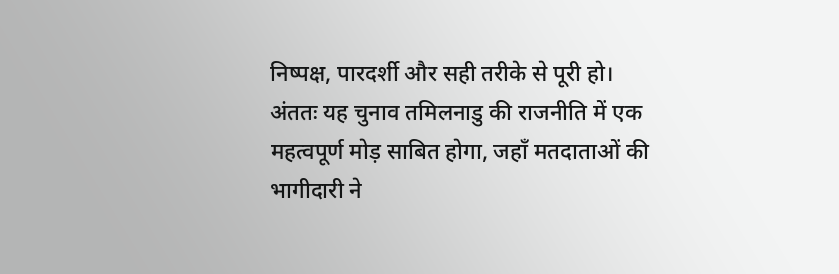निष्पक्ष, पारदर्शी और सही तरीके से पूरी हो।
अंततः यह चुनाव तमिलनाडु की राजनीति में एक महत्वपूर्ण मोड़ साबित होगा, जहाँ मतदाताओं की भागीदारी ने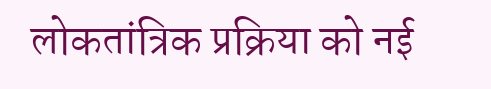लोकतांत्रिक प्रक्रिया को नई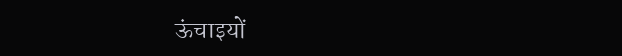ऊंचाइयों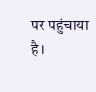पर पहुंचाया है।